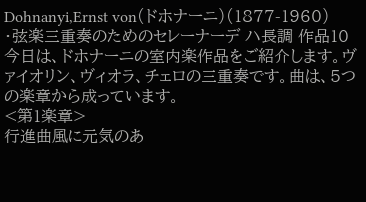Dohnanyi,Ernst von(ドホナーニ)(1877-1960)
・弦楽三重奏のためのセレーナーデ ハ長調 作品10
今日は、ドホナーニの室内楽作品をご紹介します。ヴァイオリン、ヴィオラ、チェロの三重奏です。曲は、5つの楽章から成っています。
<第1楽章>
行進曲風に元気のあ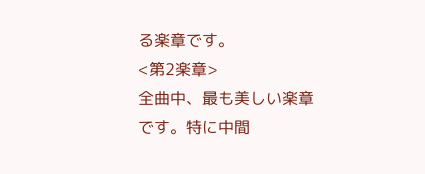る楽章です。
<第2楽章>
全曲中、最も美しい楽章です。特に中間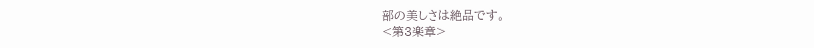部の美しさは絶品です。
<第3楽章>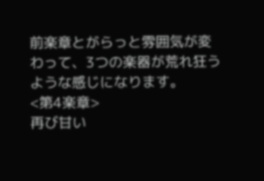前楽章とがらっと雰囲気が変わって、3つの楽器が荒れ狂うような感じになります。
<第4楽章>
再び甘い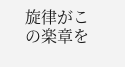旋律がこの楽章を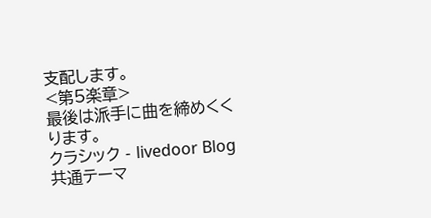支配します。
<第5楽章>
最後は派手に曲を締めくくります。
クラシック - livedoor Blog 共通テーマ